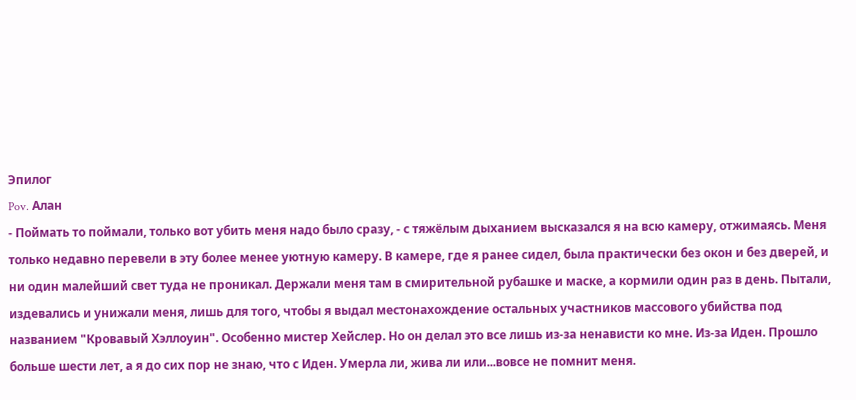Эпилог
Pov. Алан
- Поймать то поймали, только вот убить меня надо было сразу, - с тяжёлым дыханием высказался я на всю камеру, отжимаясь. Меня только недавно перевели в эту более менее уютную камеру. В камере, где я ранее сидел, была практически без окон и без дверей, и ни один малейший свет туда не проникал. Держали меня там в смирительной рубашке и маске, а кормили один раз в день. Пытали, издевались и унижали меня, лишь для того, чтобы я выдал местонахождение остальных участников массового убийства под названием "Кровавый Хэллоуин". Особенно мистер Хейслер. Но он делал это все лишь из-за ненависти ко мне. Из-за Иден. Прошло больше шести лет, а я до сих пор не знаю, что с Иден. Умерла ли, жива ли или...вовсе не помнит меня.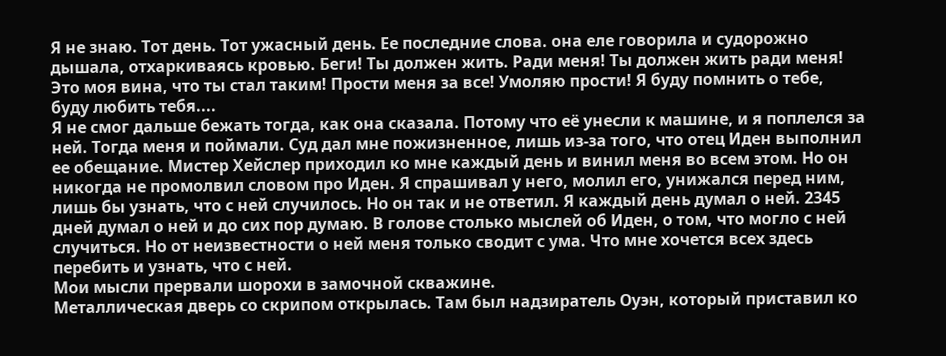Я не знаю. Тот день. Тот ужасный день. Ее последние слова. она еле говорила и судорожно дышала, отхаркиваясь кровью. Беги! Ты должен жить. Ради меня! Ты должен жить ради меня! Это моя вина, что ты стал таким! Прости меня за все! Умоляю прости! Я буду помнить о тебе, буду любить тебя....
Я не смог дальше бежать тогда, как она сказала. Потому что её унесли к машине, и я поплелся за ней. Тогда меня и поймали. Суд дал мне пожизненное, лишь из-за того, что отец Иден выполнил ее обещание. Мистер Хейслер приходил ко мне каждый день и винил меня во всем этом. Но он никогда не промолвил словом про Иден. Я спрашивал у него, молил его, унижался перед ним, лишь бы узнать, что с ней случилось. Но он так и не ответил. Я каждый день думал о ней. 2345 дней думал о ней и до сих пор думаю. В голове столько мыслей об Иден, о том, что могло с ней случиться. Но от неизвестности о ней меня только сводит с ума. Что мне хочется всех здесь перебить и узнать, что с ней.
Мои мысли прервали шорохи в замочной скважине.
Металлическая дверь со скрипом открылась. Там был надзиратель Оуэн, который приставил ко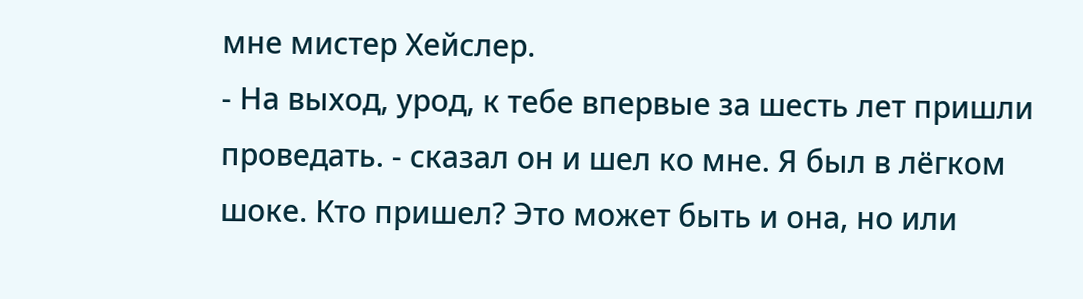мне мистер Хейслер.
- На выход, урод, к тебе впервые за шесть лет пришли проведать. - сказал он и шел ко мне. Я был в лёгком шоке. Кто пришел? Это может быть и она, но или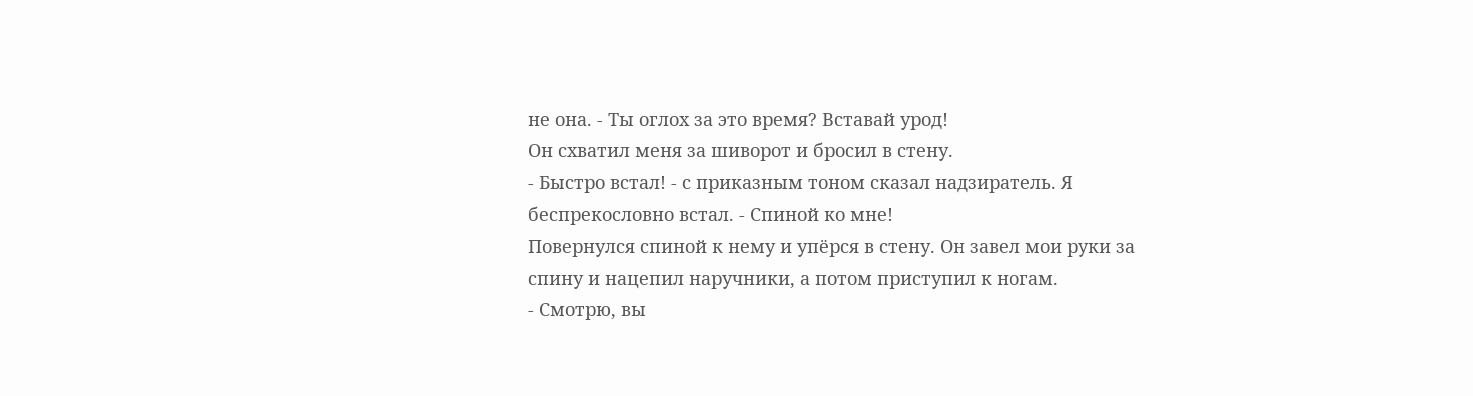не она. - Ты оглох за это время? Вставай урод!
Он схватил меня за шиворот и бросил в стену.
- Быстро встал! - с приказным тоном сказал надзиратель. Я беспрекословно встал. - Спиной ко мне!
Повернулся спиной к нему и упёрся в стену. Он завел мои руки за спину и нацепил наручники, а потом приступил к ногам.
- Смотрю, вы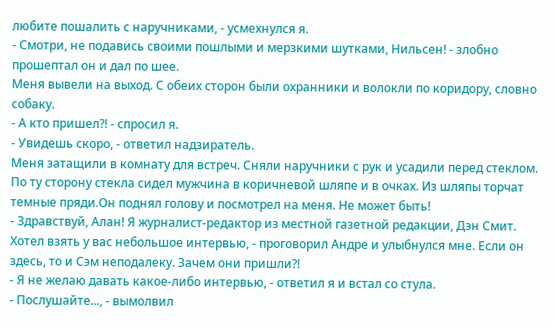любите пошалить с наручниками, - усмехнулся я.
- Смотри, не подавись своими пошлыми и мерзкими шутками, Нильсен! - злобно прошептал он и дал по шее.
Меня вывели на выход. С обеих сторон были охранники и волокли по коридору, словно собаку.
- А кто пришел?! - спросил я.
- Увидешь скоро, - ответил надзиратель.
Меня затащили в комнату для встреч. Сняли наручники с рук и усадили перед стеклом. По ту сторону стекла сидел мужчина в коричневой шляпе и в очках. Из шляпы торчат темные пряди.Он поднял голову и посмотрел на меня. Не может быть!
- Здравствуй, Алан! Я журналист-редактор из местной газетной редакции, Дэн Смит. Хотел взять у вас небольшое интервью, - проговорил Андре и улыбнулся мне. Если он здесь, то и Сэм неподалеку. Зачем они пришли?!
- Я не желаю давать какое-либо интервью, - ответил я и встал со стула.
- Послушайте..., - вымолвил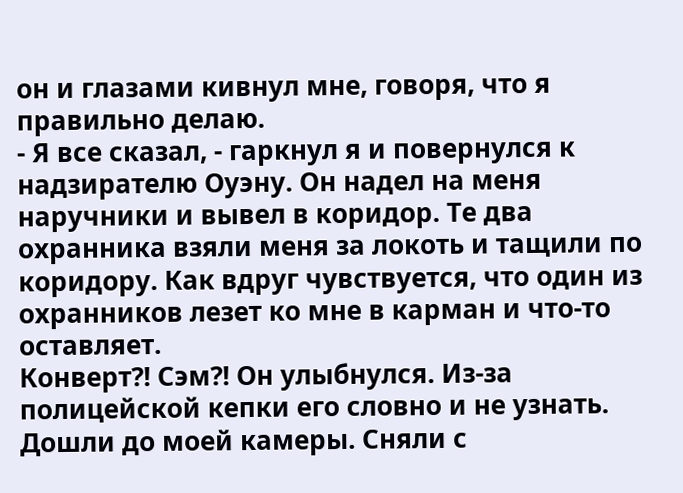он и глазами кивнул мне, говоря, что я правильно делаю.
- Я все сказал, - гаркнул я и повернулся к надзирателю Оуэну. Он надел на меня наручники и вывел в коридор. Те два охранника взяли меня за локоть и тащили по коридору. Как вдруг чувствуется, что один из охранников лезет ко мне в карман и что-то оставляет.
Конверт?! Сэм?! Он улыбнулся. Из-за полицейской кепки его словно и не узнать. Дошли до моей камеры. Сняли с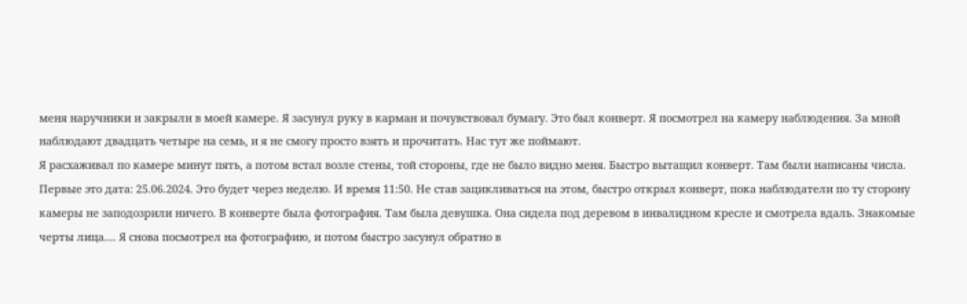меня наручники и закрыли в моей камере. Я засунул руку в карман и почувствовал бумагу. Это был конверт. Я посмотрел на камеру наблюдения. За мной наблюдают двадцать четыре на семь, и я не смогу просто взять и прочитать. Нас тут же поймают.
Я расхаживал по камере минут пять, а потом встал возле стены, той стороны, где не было видно меня. Быстро вытащил конверт. Там были написаны числа. Первые это дата: 25.06.2024. Это будет через неделю. И время 11:50. Не став зацикливаться на этом, быстро открыл конверт, пока наблюдатели по ту сторону камеры не заподозрили ничего. В конверте была фотография. Там была девушка. Она сидела под деревом в инвалидном кресле и смотрела вдаль. Знакомые черты лица.... Я снова посмотрел на фотографию, и потом быстро засунул обратно в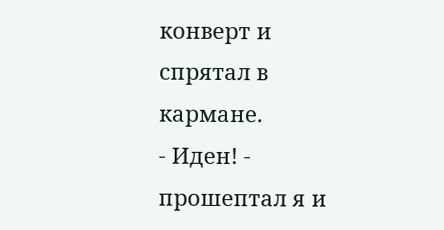конверт и спрятал в кармане.
- Иден! - прошептал я и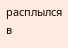расплылся в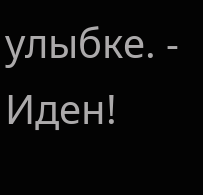улыбке. - Иден!